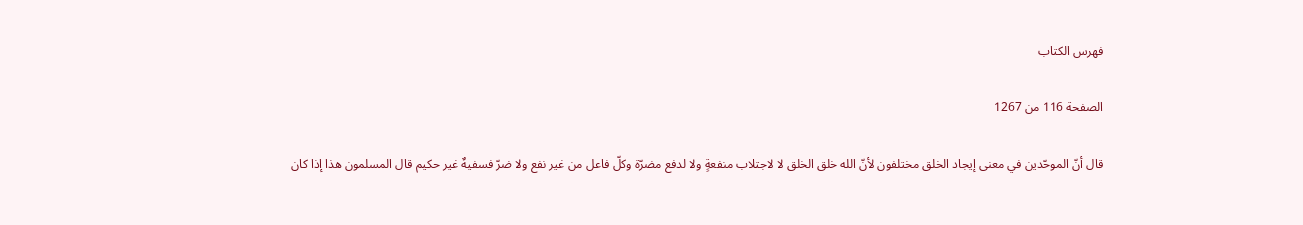فهرس الكتاب

الصفحة 116 من 1267

قال أنّ الموحّدين في معنى إيجاد الخلق مختلفون لأنّ الله خلق الخلق لا لاجتلاب منفعةٍ ولا لدفع مضرّة وكلّ فاعل من غير نفع ولا ضرّ فسفيهٌ غير حكيم قال المسلمون هذا إذا كان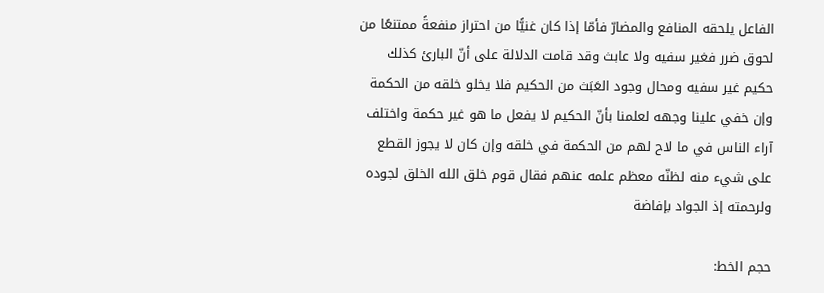الفاعل يلحقه المنافع والمضارّ فأمّا إذا كان غنيًّا من احتراز منفعةً ممتنعًا من لحوق ضرر فغير سفيه ولا عابث وقد قامت الدلالة على أنّ البارئ كذلك حكيم غير سفيه ومحال وجود العَبَث من الحكيم فلا يخلو خلقه من الحكمة وإن خفي علينا وجهه لعلمنا بأنّ الحكيم لا يفعل ما هو غير حكمة واختلف آراء الناس في ما لاح لهم من الحكمة في خلقه وإن كان لا يجوز القطع على شيء منه لظنّه معظم علمه عنهم فقال قوم خلق الله الخلق لجوده ولرحمته إذ الجواد بإفاضة

حجم الخط: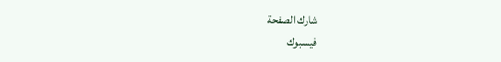شارك الصفحة
فيسبوك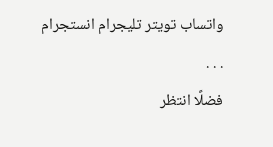واتساب تويتر تليجرام انستجرام
. . .
فضلًا انتظر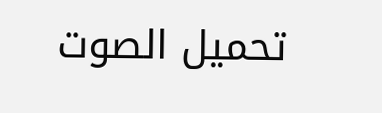تحميل الصوت